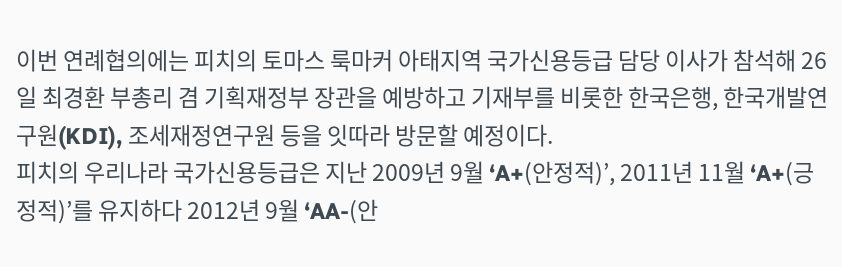이번 연례협의에는 피치의 토마스 룩마커 아태지역 국가신용등급 담당 이사가 참석해 26일 최경환 부총리 겸 기획재정부 장관을 예방하고 기재부를 비롯한 한국은행, 한국개발연구원(KDI), 조세재정연구원 등을 잇따라 방문할 예정이다.
피치의 우리나라 국가신용등급은 지난 2009년 9월 ‘A+(안정적)’, 2011년 11월 ‘A+(긍정적)’를 유지하다 2012년 9월 ‘AA-(안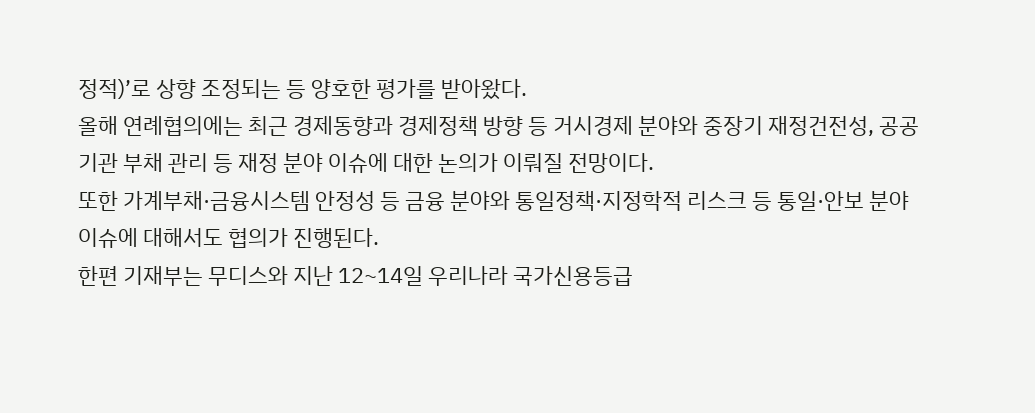정적)’로 상향 조정되는 등 양호한 평가를 받아왔다.
올해 연례협의에는 최근 경제동향과 경제정책 방향 등 거시경제 분야와 중장기 재정건전성, 공공기관 부채 관리 등 재정 분야 이슈에 대한 논의가 이뤄질 전망이다.
또한 가계부채·금융시스템 안정성 등 금융 분야와 통일정책·지정학적 리스크 등 통일·안보 분야 이슈에 대해서도 협의가 진행된다.
한편 기재부는 무디스와 지난 12~14일 우리나라 국가신용등급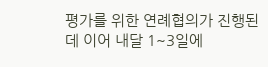평가를 위한 연례협의가 진행된데 이어 내달 1~3일에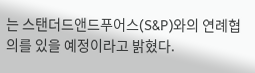는 스탠더드앤드푸어스(S&P)와의 연례협의를 있을 예정이라고 밝혔다.